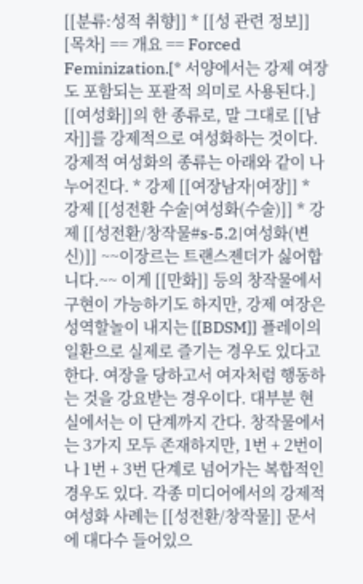[[분류:성적 취향]] * [[성 관련 정보]] [목차] == 개요 == Forced Feminization.[* 서양에서는 강제 여장도 포함되는 포괄적 의미로 사용된다.] [[여성화]]의 한 종류로, 말 그대로 [[남자]]를 강제적으로 여성화하는 것이다. 강제적 여성화의 종류는 아래와 같이 나누어진다. * 강제 [[여장남자|여장]] * 강제 [[성전환 수술|여성화(수술)]] * 강제 [[성전환/창작물#s-5.2|여성화(변신)]] ~~이장르는 트랜스젠더가 싫어합니다.~~ 이게 [[만화]] 등의 창작물에서 구현이 가능하기도 하지만, 강제 여장은 성역할놀이 내지는 [[BDSM]] 플레이의 일환으로 실제로 즐기는 경우도 있다고 한다. 여장을 당하고서 여자처럼 행동하는 것을 강요받는 경우이다. 대부분 현실에서는 이 단계까지 간다. 창작물에서는 3가지 모두 존재하지만, 1번 + 2번이나 1번 + 3번 단계로 넘어가는 복합적인 경우도 있다. 각종 미디어에서의 강제적 여성화 사례는 [[성전환/창작물]] 문서에 대다수 들어있으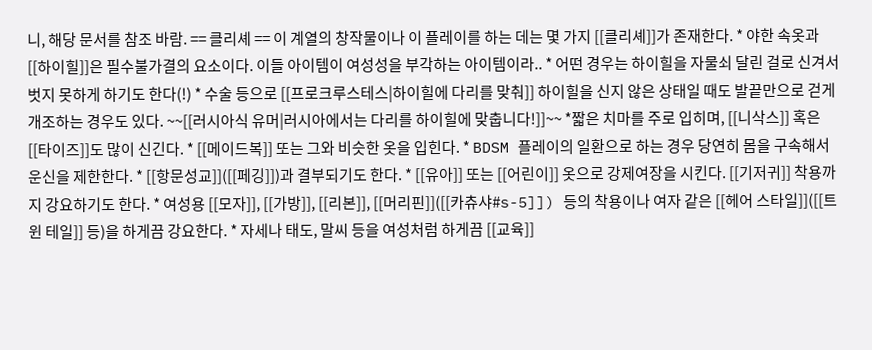니, 해당 문서를 참조 바람. == 클리셰 == 이 계열의 창작물이나 이 플레이를 하는 데는 몇 가지 [[클리셰]]가 존재한다. * 야한 속옷과 [[하이힐]]은 필수불가결의 요소이다. 이들 아이템이 여성성을 부각하는 아이템이라.. * 어떤 경우는 하이힐을 자물쇠 달린 걸로 신겨서 벗지 못하게 하기도 한다(!) * 수술 등으로 [[프로크루스테스|하이힐에 다리를 맞춰]] 하이힐을 신지 않은 상태일 때도 발끝만으로 걷게 개조하는 경우도 있다. ~~[[러시아식 유머|러시아에서는 다리를 하이힐에 맞춥니다!]]~~ *짧은 치마를 주로 입히며, [[니삭스]] 혹은 [[타이즈]]도 많이 신긴다. * [[메이드복]] 또는 그와 비슷한 옷을 입힌다. * BDSM 플레이의 일환으로 하는 경우 당연히 몸을 구속해서 운신을 제한한다. * [[항문성교]]([[페깅]])과 결부되기도 한다. * [[유아]] 또는 [[어린이]] 옷으로 강제여장을 시킨다. [[기저귀]] 착용까지 강요하기도 한다. * 여성용 [[모자]], [[가방]], [[리본]], [[머리핀]]([[카츄샤#s-5]]) 등의 착용이나 여자 같은 [[헤어 스타일]]([[트윈 테일]] 등)을 하게끔 강요한다. * 자세나 태도, 말씨 등을 여성처럼 하게끔 [[교육]]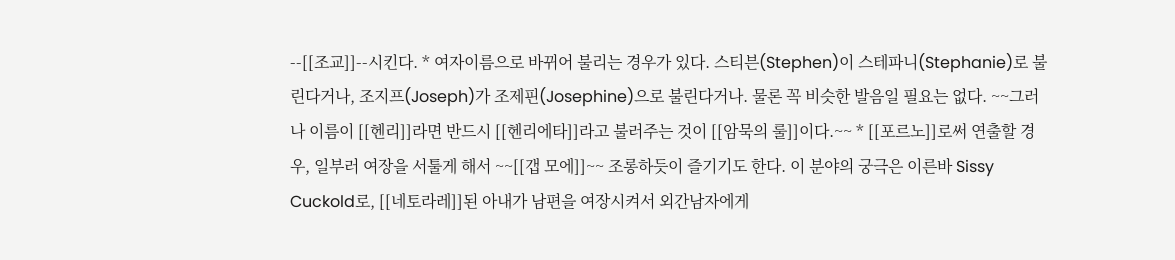--[[조교]]--시킨다. * 여자이름으로 바뀌어 불리는 경우가 있다. 스티븐(Stephen)이 스테파니(Stephanie)로 불린다거나, 조지프(Joseph)가 조제핀(Josephine)으로 불린다거나. 물론 꼭 비슷한 발음일 필요는 없다. ~~그러나 이름이 [[헨리]]라면 반드시 [[헨리에타]]라고 불러주는 것이 [[암묵의 룰]]이다.~~ * [[포르노]]로써 연출할 경우, 일부러 여장을 서툴게 해서 ~~[[갭 모에]]~~ 조롱하듯이 즐기기도 한다. 이 분야의 궁극은 이른바 Sissy Cuckold로, [[네토라레]]된 아내가 남편을 여장시켜서 외간남자에게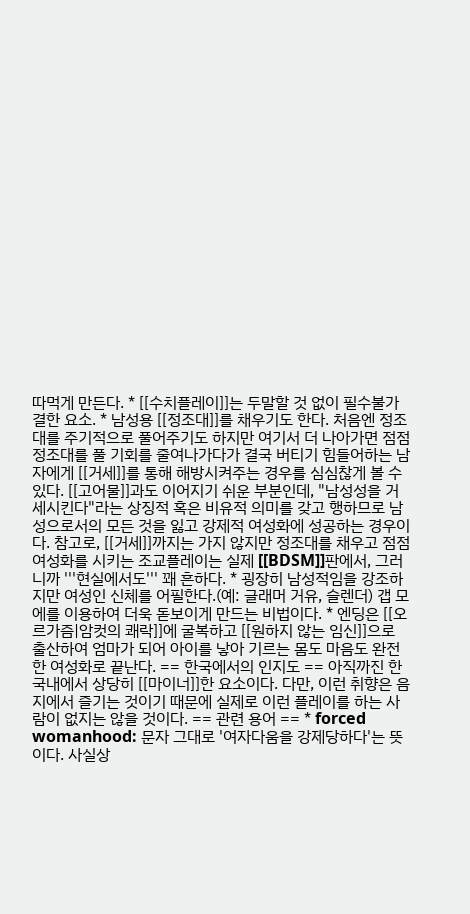따먹게 만든다. * [[수치플레이]]는 두말할 것 없이 필수불가결한 요소. * 남성용 [[정조대]]를 채우기도 한다. 처음엔 정조대를 주기적으로 풀어주기도 하지만 여기서 더 나아가면 점점 정조대를 풀 기회를 줄여나가다가 결국 버티기 힘들어하는 남자에게 [[거세]]를 통해 해방시켜주는 경우를 심심찮게 볼 수 있다. [[고어물]]과도 이어지기 쉬운 부분인데, "남성성을 거세시킨다"라는 상징적 혹은 비유적 의미를 갖고 행하므로 남성으로서의 모든 것을 잃고 강제적 여성화에 성공하는 경우이다. 참고로, [[거세]]까지는 가지 않지만 정조대를 채우고 점점 여성화를 시키는 조교플레이는 실제 [[BDSM]]판에서, 그러니까 '''현실에서도''' 꽤 흔하다. * 굉장히 남성적임을 강조하지만 여성인 신체를 어필한다.(예: 글래머 거유, 슬렌더) 갭 모에를 이용하여 더욱 돋보이게 만드는 비법이다. * 엔딩은 [[오르가즘|암컷의 쾌락]]에 굴복하고 [[원하지 않는 임신]]으로 출산하여 엄마가 되어 아이를 낳아 기르는 몸도 마음도 완전한 여성화로 끝난다. == 한국에서의 인지도 == 아직까진 한국내에서 상당히 [[마이너]]한 요소이다. 다만, 이런 취향은 음지에서 즐기는 것이기 때문에 실제로 이런 플레이를 하는 사람이 없지는 않을 것이다. == 관련 용어 == * forced womanhood: 문자 그대로 '여자다움을 강제당하다'는 뜻이다. 사실상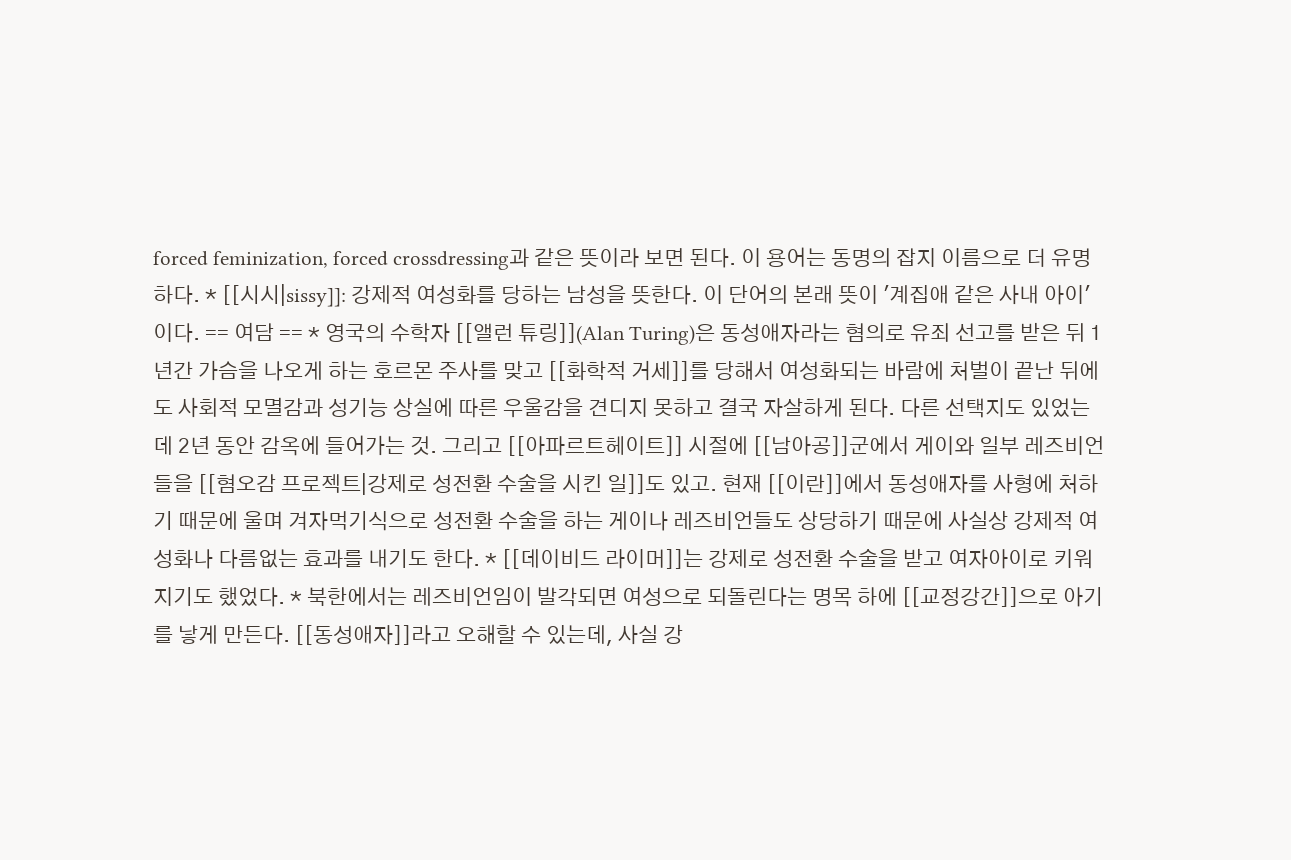forced feminization, forced crossdressing과 같은 뜻이라 보면 된다. 이 용어는 동명의 잡지 이름으로 더 유명하다. * [[시시|sissy]]: 강제적 여성화를 당하는 남성을 뜻한다. 이 단어의 본래 뜻이 '계집애 같은 사내 아이'이다. == 여담 == * 영국의 수학자 [[앨런 튜링]](Alan Turing)은 동성애자라는 혐의로 유죄 선고를 받은 뒤 1년간 가슴을 나오게 하는 호르몬 주사를 맞고 [[화학적 거세]]를 당해서 여성화되는 바람에 처벌이 끝난 뒤에도 사회적 모멸감과 성기능 상실에 따른 우울감을 견디지 못하고 결국 자살하게 된다. 다른 선택지도 있었는데 2년 동안 감옥에 들어가는 것. 그리고 [[아파르트헤이트]] 시절에 [[남아공]]군에서 게이와 일부 레즈비언들을 [[혐오감 프로젝트|강제로 성전환 수술을 시킨 일]]도 있고. 현재 [[이란]]에서 동성애자를 사형에 처하기 때문에 울며 겨자먹기식으로 성전환 수술을 하는 게이나 레즈비언들도 상당하기 때문에 사실상 강제적 여성화나 다름없는 효과를 내기도 한다. * [[데이비드 라이머]]는 강제로 성전환 수술을 받고 여자아이로 키워지기도 했었다. * 북한에서는 레즈비언임이 발각되면 여성으로 되돌린다는 명목 하에 [[교정강간]]으로 아기를 낳게 만든다. [[동성애자]]라고 오해할 수 있는데, 사실 강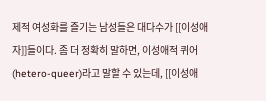제적 여성화를 즐기는 남성들은 대다수가 [[이성애자]]들이다. 좀 더 정확히 말하면, 이성애적 퀴어(hetero-queer)라고 말할 수 있는데, [[이성애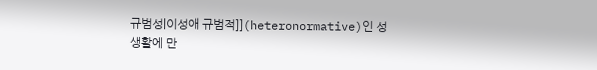규범성|이성애 규범적]](heteronormative)인 성생활에 만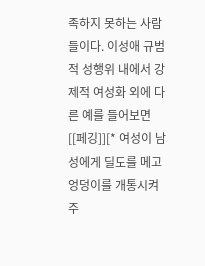족하지 못하는 사람들이다. 이성애 규범적 성행위 내에서 강제적 여성화 외에 다른 예를 들어보면 [[페깅]][* 여성이 남성에게 딜도를 메고 엉덩이를 개통시켜주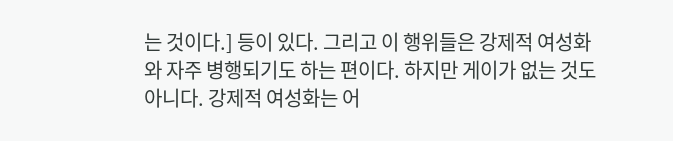는 것이다.] 등이 있다. 그리고 이 행위들은 강제적 여성화와 자주 병행되기도 하는 편이다. 하지만 게이가 없는 것도 아니다. 강제적 여성화는 어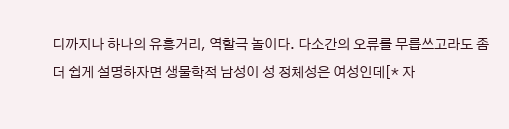디까지나 하나의 유흥거리, 역할극 놀이다. 다소간의 오류를 무릅쓰고라도 좀 더 쉽게 설명하자면 생물학적 남성이 성 정체성은 여성인데[* 자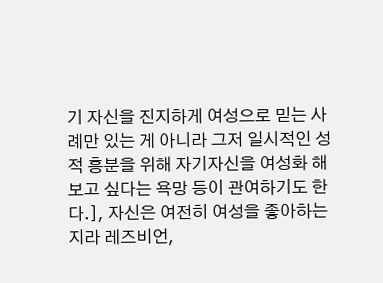기 자신을 진지하게 여성으로 믿는 사례만 있는 게 아니라 그저 일시적인 성적 흥분을 위해 자기자신을 여성화 해보고 싶다는 욕망 등이 관여하기도 한다.], 자신은 여전히 여성을 좋아하는지라 레즈비언,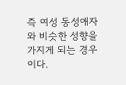즉 여성 동성애자와 비슷한 성향을 가지게 되는 경우이다.